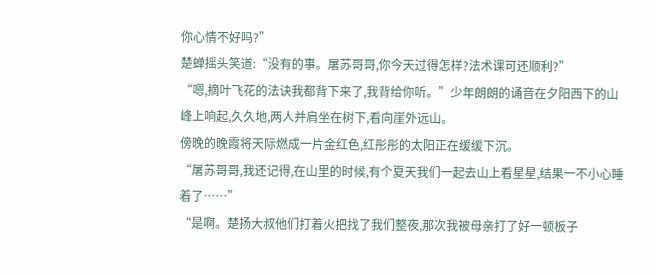你心情不好吗?”
楚蝉摇头笑道:“没有的事。屠苏哥哥,你今天过得怎样?法术课可还顺利?”
“嗯,摘叶飞花的法诀我都背下来了,我背给你听。”少年朗朗的诵音在夕阳西下的山峰上响起,久久地,两人并肩坐在树下,看向崖外远山。
傍晚的晚霞将天际燃成一片金红色,红彤彤的太阳正在缓缓下沉。
“屠苏哥哥,我还记得,在山里的时候,有个夏天我们一起去山上看星星,结果一不小心睡着了……”
“是啊。楚扬大叔他们打着火把找了我们整夜,那次我被母亲打了好一顿板子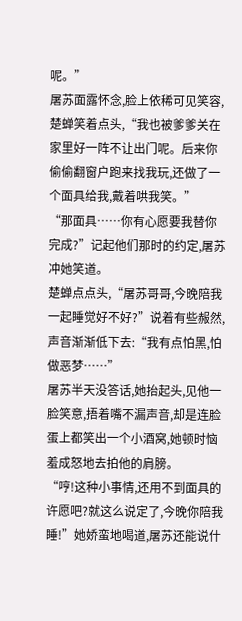呢。”
屠苏面露怀念,脸上依稀可见笑容,楚蝉笑着点头,“我也被爹爹关在家里好一阵不让出门呢。后来你偷偷翻窗户跑来找我玩,还做了一个面具给我,戴着哄我笑。”
“那面具……你有心愿要我替你完成?”记起他们那时的约定,屠苏冲她笑道。
楚蝉点点头,“屠苏哥哥,今晚陪我一起睡觉好不好?”说着有些赧然,声音渐渐低下去:“我有点怕黑,怕做恶梦……”
屠苏半天没答话,她抬起头,见他一脸笑意,捂着嘴不漏声音,却是连脸蛋上都笑出一个小酒窝,她顿时恼羞成怒地去拍他的肩膀。
“哼!这种小事情,还用不到面具的许愿吧?就这么说定了,今晚你陪我睡!”她娇蛮地喝道,屠苏还能说什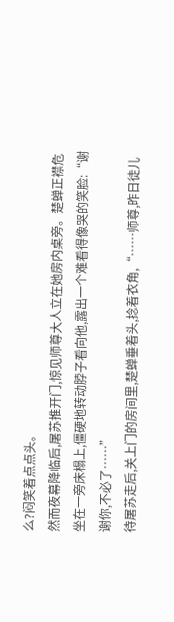么?闷笑着点点头。
然而夜幕降临后,屠苏推开门,惊见师尊大人立在她房内桌旁。楚蝉正襟危坐在一旁床榻上,僵硬地转动脖子看向他,露出一个难看得像哭的笑脸:“谢谢你,不必了……”
待屠苏走后,关上门的房间里,楚蝉垂着头,捻着衣角,“……师尊,昨日徒儿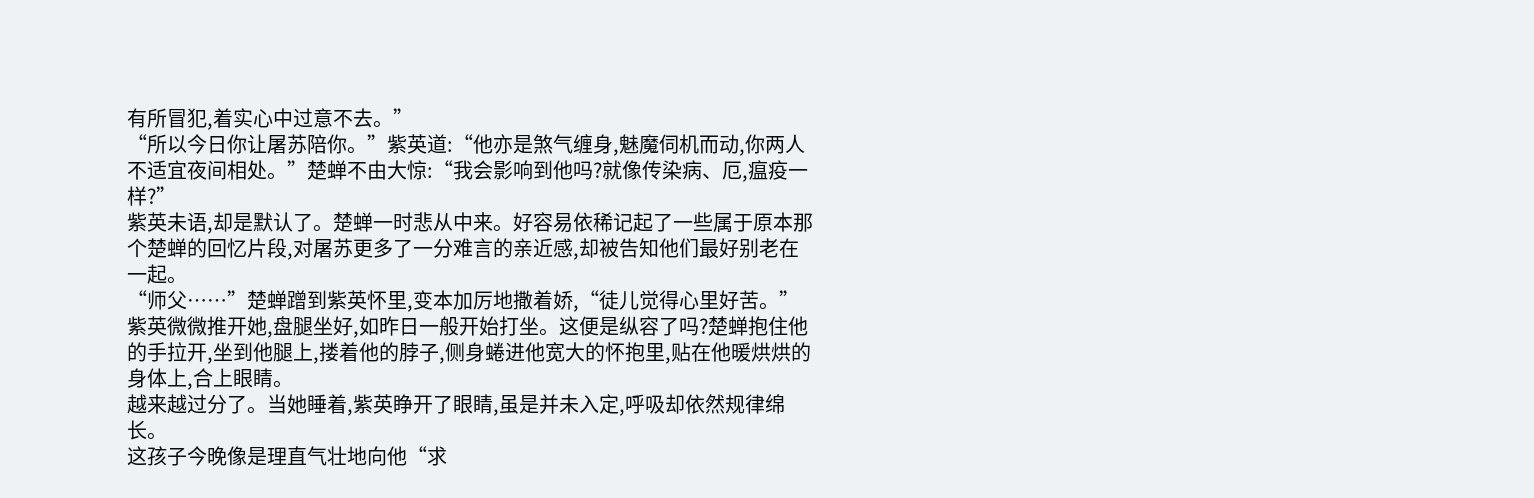有所冒犯,着实心中过意不去。”
“所以今日你让屠苏陪你。”紫英道:“他亦是煞气缠身,魅魔伺机而动,你两人不适宜夜间相处。”楚蝉不由大惊:“我会影响到他吗?就像传染病、厄,瘟疫一样?”
紫英未语,却是默认了。楚蝉一时悲从中来。好容易依稀记起了一些属于原本那个楚蝉的回忆片段,对屠苏更多了一分难言的亲近感,却被告知他们最好别老在一起。
“师父……”楚蝉蹭到紫英怀里,变本加厉地撒着娇,“徒儿觉得心里好苦。”
紫英微微推开她,盘腿坐好,如昨日一般开始打坐。这便是纵容了吗?楚蝉抱住他的手拉开,坐到他腿上,搂着他的脖子,侧身蜷进他宽大的怀抱里,贴在他暖烘烘的身体上,合上眼睛。
越来越过分了。当她睡着,紫英睁开了眼睛,虽是并未入定,呼吸却依然规律绵长。
这孩子今晚像是理直气壮地向他“求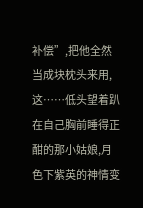补偿”,把他全然当成块枕头来用,这……低头望着趴在自己胸前睡得正酣的那小姑娘,月色下紫英的神情变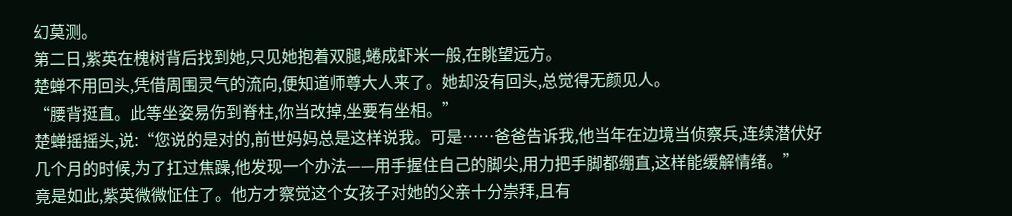幻莫测。
第二日,紫英在槐树背后找到她,只见她抱着双腿,蜷成虾米一般,在眺望远方。
楚蝉不用回头,凭借周围灵气的流向,便知道师尊大人来了。她却没有回头,总觉得无颜见人。
“腰背挺直。此等坐姿易伤到脊柱,你当改掉,坐要有坐相。”
楚蝉摇摇头,说:“您说的是对的,前世妈妈总是这样说我。可是……爸爸告诉我,他当年在边境当侦察兵,连续潜伏好几个月的时候,为了扛过焦躁,他发现一个办法——用手握住自己的脚尖,用力把手脚都绷直,这样能缓解情绪。”
竟是如此,紫英微微怔住了。他方才察觉这个女孩子对她的父亲十分崇拜,且有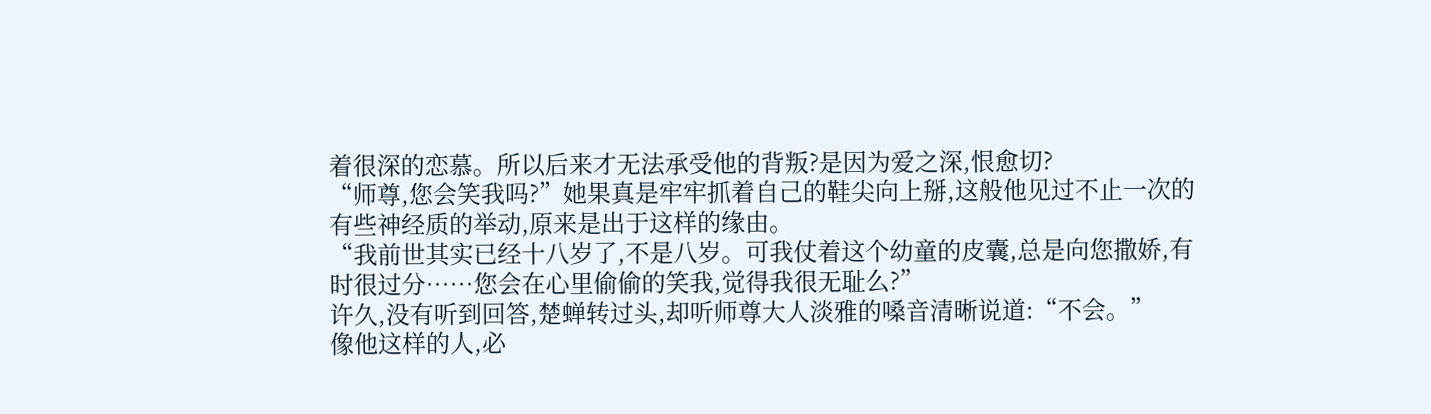着很深的恋慕。所以后来才无法承受他的背叛?是因为爱之深,恨愈切?
“师尊,您会笑我吗?”她果真是牢牢抓着自己的鞋尖向上掰,这般他见过不止一次的有些神经质的举动,原来是出于这样的缘由。
“我前世其实已经十八岁了,不是八岁。可我仗着这个幼童的皮囊,总是向您撒娇,有时很过分……您会在心里偷偷的笑我,觉得我很无耻么?”
许久,没有听到回答,楚蝉转过头,却听师尊大人淡雅的嗓音清晰说道:“不会。”
像他这样的人,必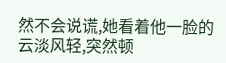然不会说谎,她看着他一脸的云淡风轻,突然顿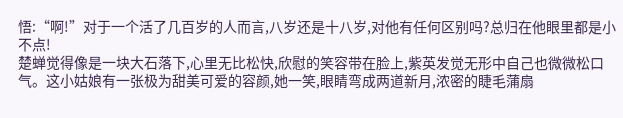悟:“啊!”对于一个活了几百岁的人而言,八岁还是十八岁,对他有任何区别吗?总归在他眼里都是小不点!
楚蝉觉得像是一块大石落下,心里无比松快,欣慰的笑容带在脸上,紫英发觉无形中自己也微微松口气。这小姑娘有一张极为甜美可爱的容颜,她一笑,眼睛弯成两道新月,浓密的睫毛蒲扇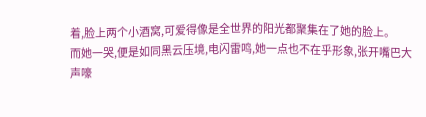着,脸上两个小酒窝,可爱得像是全世界的阳光都聚集在了她的脸上。
而她一哭,便是如同黑云压境,电闪雷鸣,她一点也不在乎形象,张开嘴巴大声嚎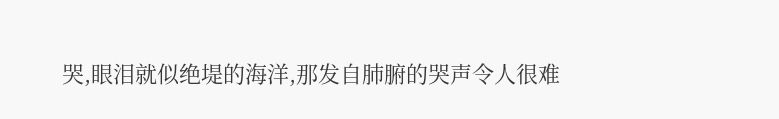哭,眼泪就似绝堤的海洋,那发自肺腑的哭声令人很难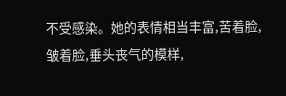不受感染。她的表情相当丰富,苦着脸,皱着脸,垂头丧气的模样,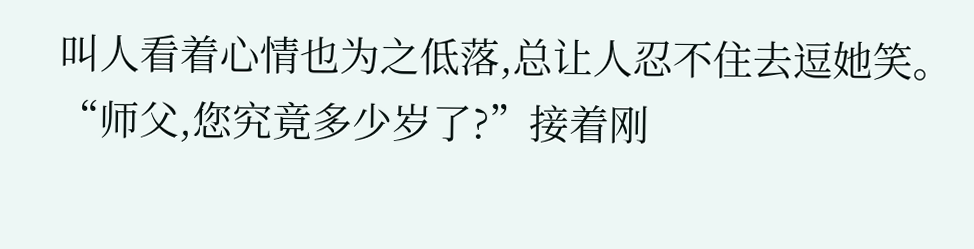叫人看着心情也为之低落,总让人忍不住去逗她笑。
“师父,您究竟多少岁了?”接着刚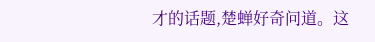才的话题,楚蝉好奇问道。这